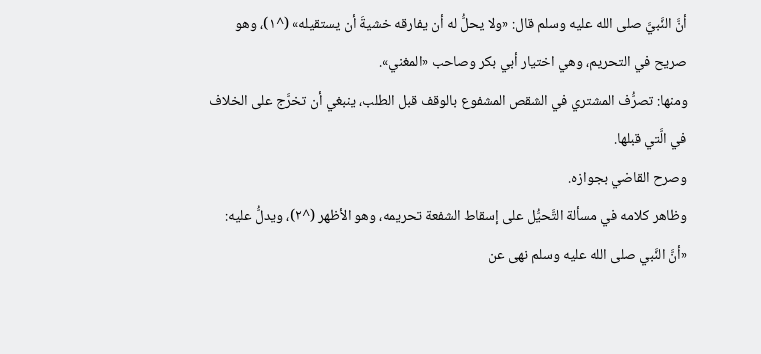أنَّ النَّبيَّ صلى الله عليه وسلم قال: «ولا يحلُّ له أن يفارقه خشيةَ أن يستقيله» (^١)، وهو صريح في التحريم، وهي اختيار أبي بكر وصاحب «المغني».
ومنها: تصرُّف المشتري في الشقص المشفوع بالوقف قبل الطلب، ينبغي أن تخرَّج على الخلاف في الَّتي قبلها.
وصرح القاضي بجوازه.
وظاهر كلامه في مسألة التَّحيُّل على إسقاط الشفعة تحريمه، وهو الأظهر (^٢)، ويدلُّ عليه: «أنَّ النَّبي صلى الله عليه وسلم نهى عن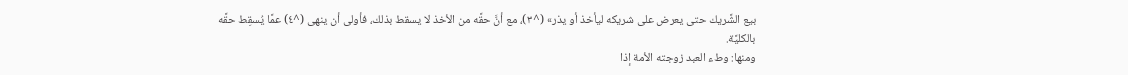بيع الشَّريك حتى يعرض على شريكه ليأخذ أو يذر» (^٣)، مع أنَّ حقَّه من الأخذ لا يسقط بذلك، فأولى أن ينهى (^٤) عمَّا يُسقِط حقَّه بالكليَّة.
ومنها: وطء العبد زوجته الأمة إذا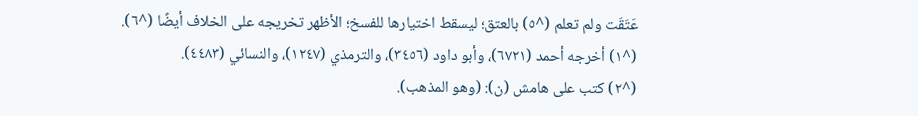عَتَقَت ولم تعلم (^٥) بالعتق؛ ليسقط اختيارها للفسخ؛ الأظهر تخريجه على الخلاف أيضًا (^٦).
(^١) أخرجه أحمد (٦٧٢١)، وأبو داود (٣٤٥٦)، والترمذي (١٢٤٧)، والنسائي (٤٤٨٣).
(^٢) كتب على هامش (ن): (وهو المذهب).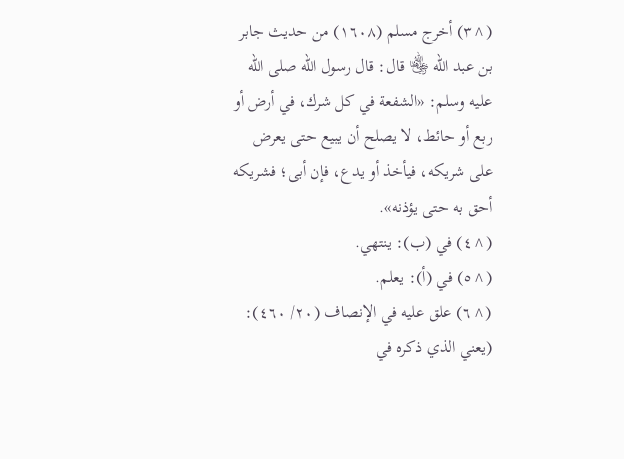(^٣) أخرج مسلم (١٦٠٨) من حديث جابر بن عبد الله ﵄ قال: قال رسول الله صلى الله عليه وسلم: «الشفعة في كل شرك، في أرض أو ربع أو حائط، لا يصلح أن يبيع حتى يعرض على شريكه، فيأخذ أو يدع، فإن أبى؛ فشريكه أحق به حتى يؤذنه».
(^٤) في (ب): ينتهي.
(^٥) في (أ): يعلم.
(^٦) علق عليه في الإنصاف (٢٠/ ٤٦٠): (يعني الذي ذكره في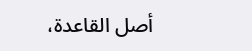أصل القاعدة،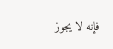فإنه لا يجوز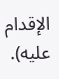الإقدام عليه).